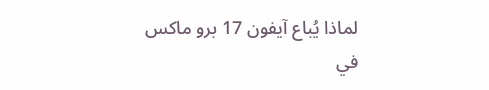لماذا يُباع آيفون 17 برو ماكس في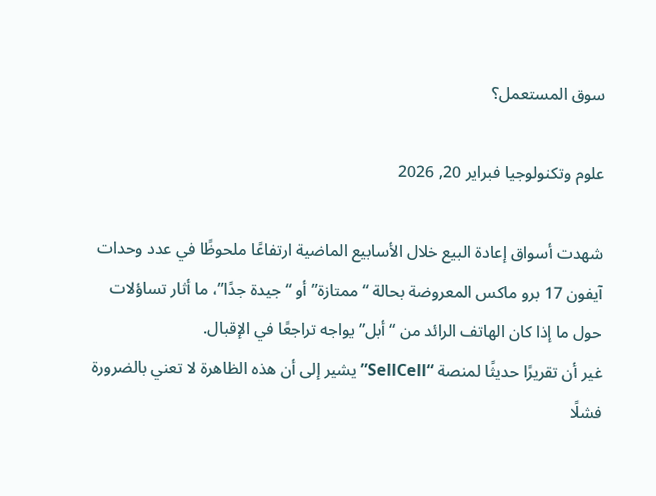سوق المستعمل؟

علوم وتكنولوجيا فبراير 20, 2026

شهدت أسواق إعادة البيع خلال الأسابيع الماضية ارتفاعًا ملحوظًا في عدد وحدات آيفون 17 برو ماكس المعروضة بحالة “ممتازة” أو “جيدة جدًا”، ما أثار تساؤلات حول ما إذا كان الهاتف الرائد من “أبل” يواجه تراجعًا في الإقبال.
غير أن تقريرًا حديثًا لمنصة “SellCell” يشير إلى أن هذه الظاهرة لا تعني بالضرورة فشلًا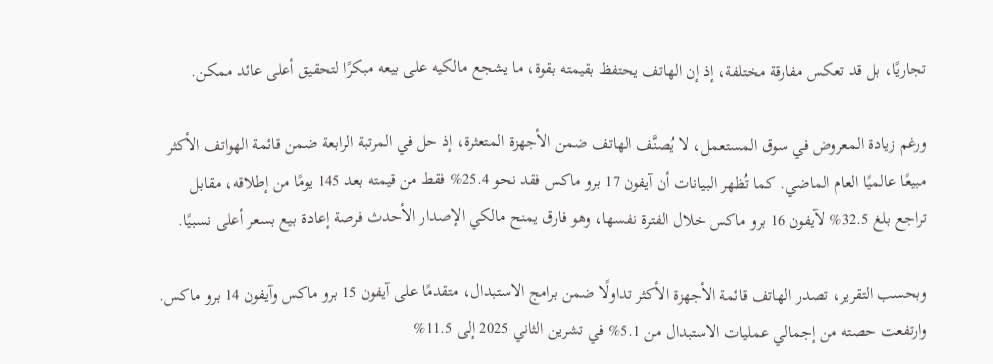تجاريًا، بل قد تعكس مفارقة مختلفة، إذ إن الهاتف يحتفظ بقيمته بقوة، ما يشجع مالكيه على بيعه مبكرًا لتحقيق أعلى عائد ممكن.

ورغم زيادة المعروض في سوق المستعمل، لا يُصنَّف الهاتف ضمن الأجهزة المتعثرة، إذ حل في المرتبة الرابعة ضمن قائمة الهواتف الأكثر مبيعًا عالميًا العام الماضي. كما تُظهر البيانات أن آيفون 17 برو ماكس فقد نحو 25.4% فقط من قيمته بعد 145 يومًا من إطلاقه، مقابل تراجع بلغ 32.5% لآيفون 16 برو ماكس خلال الفترة نفسها، وهو فارق يمنح مالكي الإصدار الأحدث فرصة إعادة بيع بسعر أعلى نسبيًا.

وبحسب التقرير، تصدر الهاتف قائمة الأجهزة الأكثر تداولًا ضمن برامج الاستبدال، متقدمًا على آيفون 15 برو ماكس وآيفون 14 برو ماكس. وارتفعت حصته من إجمالي عمليات الاستبدال من 5.1% في تشرين الثاني 2025 إلى 11.5%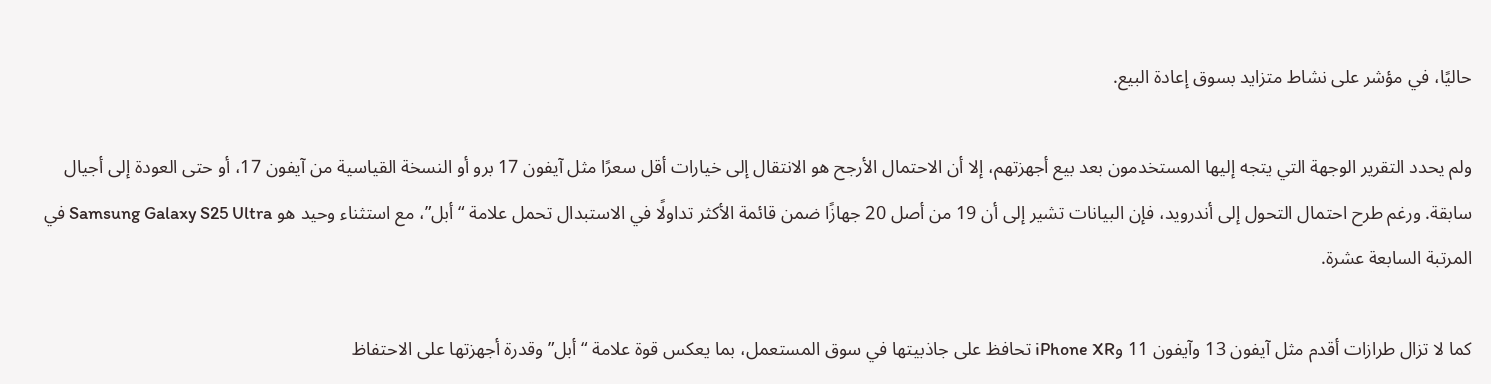حاليًا، في مؤشر على نشاط متزايد بسوق إعادة البيع.

ولم يحدد التقرير الوجهة التي يتجه إليها المستخدمون بعد بيع أجهزتهم، إلا أن الاحتمال الأرجح هو الانتقال إلى خيارات أقل سعرًا مثل آيفون 17 برو أو النسخة القياسية من آيفون 17، أو حتى العودة إلى أجيال سابقة. ورغم طرح احتمال التحول إلى أندرويد، فإن البيانات تشير إلى أن 19 من أصل 20 جهازًا ضمن قائمة الأكثر تداولًا في الاستبدال تحمل علامة “أبل”، مع استثناء وحيد هو Samsung Galaxy S25 Ultra في المرتبة السابعة عشرة.

كما لا تزال طرازات أقدم مثل آيفون 13 وآيفون 11 وiPhone XR تحافظ على جاذبيتها في سوق المستعمل، بما يعكس قوة علامة “أبل” وقدرة أجهزتها على الاحتفاظ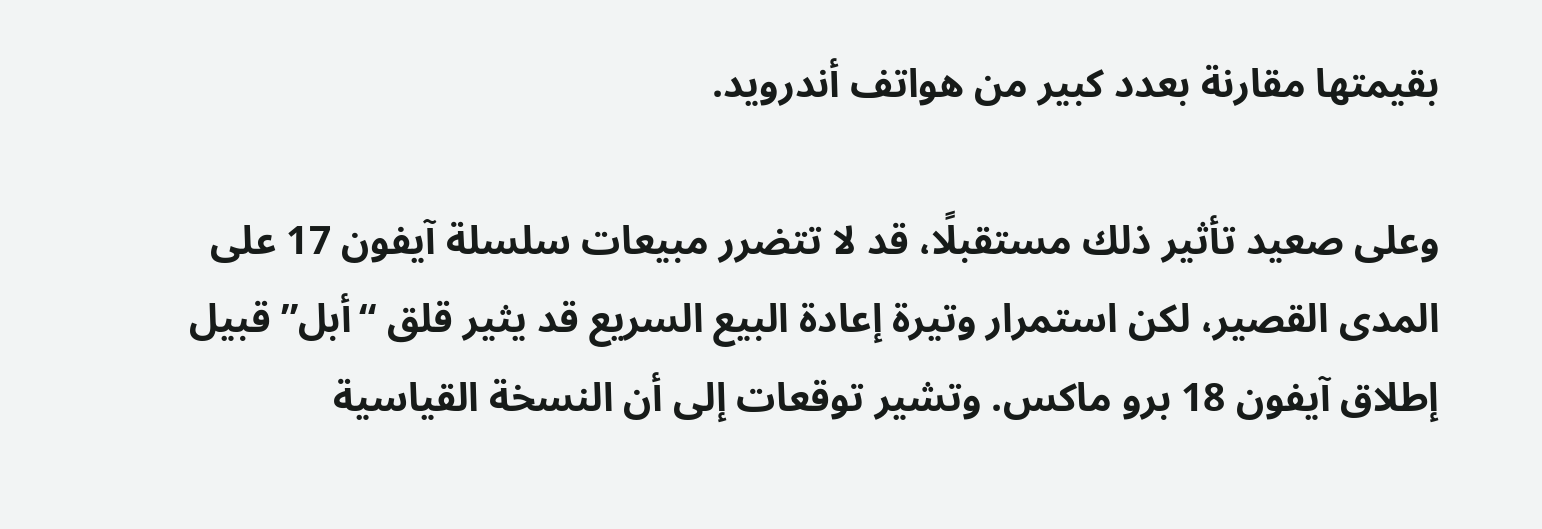بقيمتها مقارنة بعدد كبير من هواتف أندرويد.

وعلى صعيد تأثير ذلك مستقبلًا، قد لا تتضرر مبيعات سلسلة آيفون 17 على المدى القصير، لكن استمرار وتيرة إعادة البيع السريع قد يثير قلق “أبل” قبيل إطلاق آيفون 18 برو ماكس. وتشير توقعات إلى أن النسخة القياسية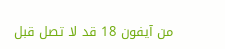من آيفون 18 قد لا تصل قبل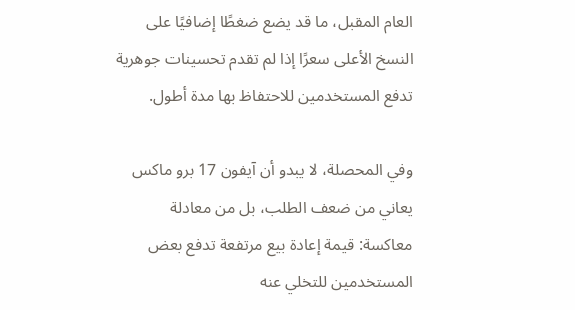العام المقبل، ما قد يضع ضغطًا إضافيًا على النسخ الأعلى سعرًا إذا لم تقدم تحسينات جوهرية تدفع المستخدمين للاحتفاظ بها مدة أطول.

وفي المحصلة، لا يبدو أن آيفون 17 برو ماكس يعاني من ضعف الطلب، بل من معادلة معاكسة: قيمة إعادة بيع مرتفعة تدفع بعض المستخدمين للتخلي عنه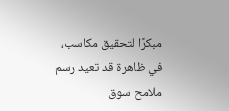مبكرًا لتحقيق مكاسب، في ظاهرة قد تعيد رسم ملامح سوق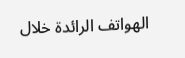الهواتف الرائدة خلال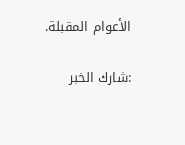الأعوام المقبلة.

:شارك الخبر